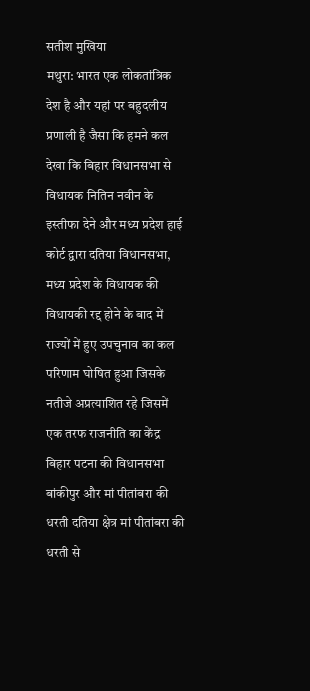सतीश मुखिया
मथुरा: भारत एक लोकतांत्रिक देश है और यहां पर बहुदलीय प्रणाली है जैसा कि हमने कल देखा कि बिहार विधानसभा से विधायक नितिन नवीन के इस्तीफा देने और मध्य प्रदेश हाई कोर्ट द्वारा दतिया विधानसभा, मध्य प्रदेश के विधायक की विधायकी रद्द होने के बाद में राज्यों में हुए उपचुनाव का कल परिणाम घोषित हुआ जिसके नतीजे अप्रत्याशित रहे जिसमें एक तरफ राजनीति का केंद्र बिहार पटना की विधानसभा बांकीपुर और मां पीतांबरा की धरती दतिया क्षेत्र मां पीतांबरा की धरती से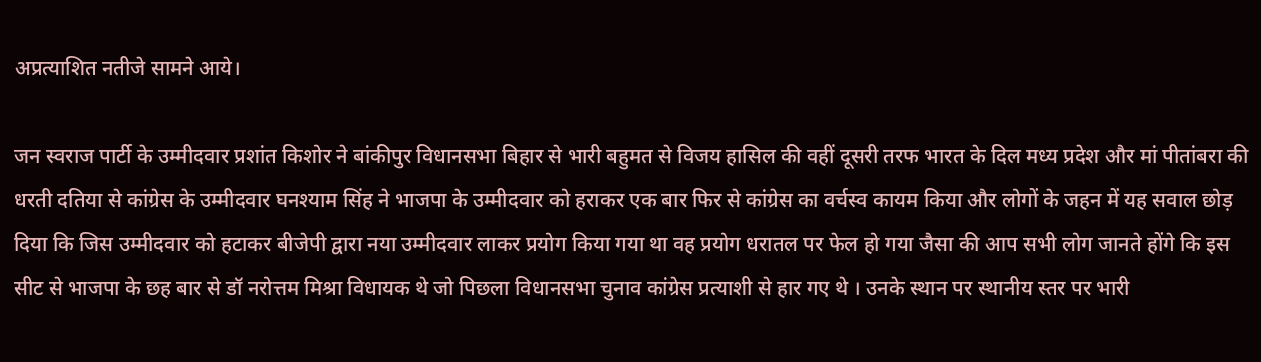अप्रत्याशित नतीजे सामने आये।

जन स्वराज पार्टी के उम्मीदवार प्रशांत किशोर ने बांकीपुर विधानसभा बिहार से भारी बहुमत से विजय हासिल की वहीं दूसरी तरफ भारत के दिल मध्य प्रदेश और मां पीतांबरा की धरती दतिया से कांग्रेस के उम्मीदवार घनश्याम सिंह ने भाजपा के उम्मीदवार को हराकर एक बार फिर से कांग्रेस का वर्चस्व कायम किया और लोगों के जहन में यह सवाल छोड़ दिया कि जिस उम्मीदवार को हटाकर बीजेपी द्वारा नया उम्मीदवार लाकर प्रयोग किया गया था वह प्रयोग धरातल पर फेल हो गया जैसा की आप सभी लोग जानते होंगे कि इस सीट से भाजपा के छह बार से डॉ नरोत्तम मिश्रा विधायक थे जो पिछला विधानसभा चुनाव कांग्रेस प्रत्याशी से हार गए थे । उनके स्थान पर स्थानीय स्तर पर भारी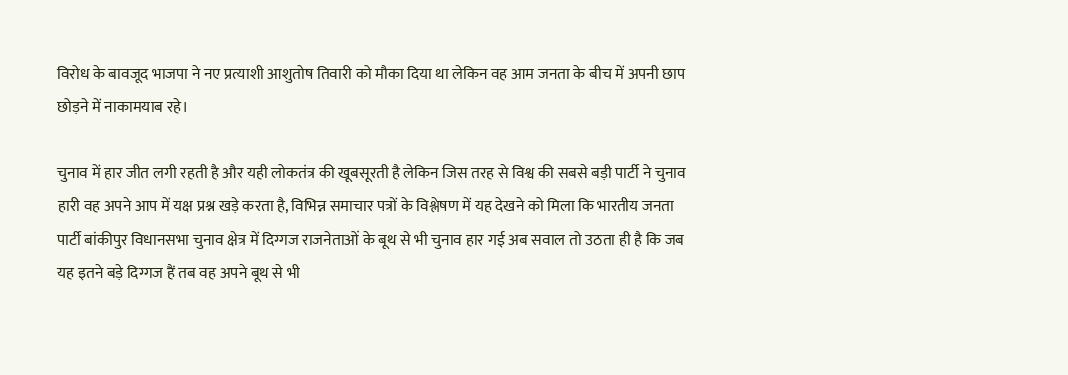विरोध के बावजूद भाजपा ने नए प्रत्याशी आशुतोष तिवारी को मौका दिया था लेकिन वह आम जनता के बीच में अपनी छाप छोड़ने में नाकामयाब रहे।

चुनाव में हार जीत लगी रहती है और यही लोकतंत्र की खूबसूरती है लेकिन जिस तरह से विश्व की सबसे बड़ी पार्टी ने चुनाव हारी वह अपने आप में यक्ष प्रश्न खड़े करता है, विभिन्न समाचार पत्रों के विश्लेषण में यह देखने को मिला कि भारतीय जनता पार्टी बांकीपुर विधानसभा चुनाव क्षेत्र में दिग्गज राजनेताओं के बूथ से भी चुनाव हार गई अब सवाल तो उठता ही है कि जब यह इतने बड़े दिग्गज हैं तब वह अपने बूथ से भी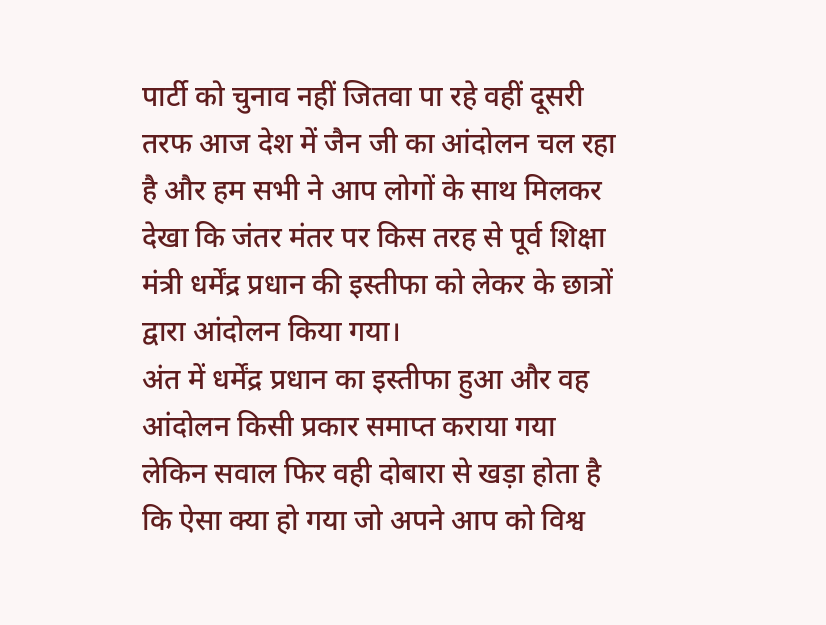पार्टी को चुनाव नहीं जितवा पा रहे वहीं दूसरी तरफ आज देश में जैन जी का आंदोलन चल रहा है और हम सभी ने आप लोगों के साथ मिलकर देखा कि जंतर मंतर पर किस तरह से पूर्व शिक्षा मंत्री धर्मेंद्र प्रधान की इस्तीफा को लेकर के छात्रों द्वारा आंदोलन किया गया।
अंत में धर्मेंद्र प्रधान का इस्तीफा हुआ और वह आंदोलन किसी प्रकार समाप्त कराया गया लेकिन सवाल फिर वही दोबारा से खड़ा होता है कि ऐसा क्या हो गया जो अपने आप को विश्व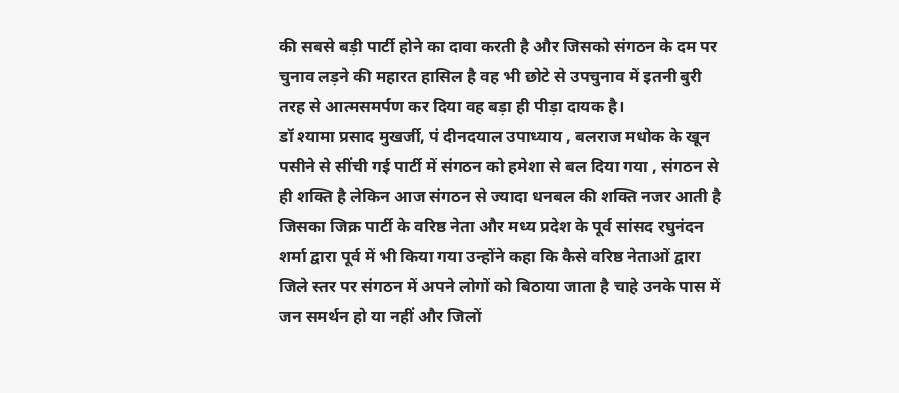की सबसे बड़ी पार्टी होने का दावा करती है और जिसको संगठन के दम पर चुनाव लड़ने की महारत हासिल है वह भी छोटे से उपचुनाव में इतनी बुरी तरह से आत्मसमर्पण कर दिया वह बड़ा ही पीड़ा दायक है।
डॉ श्यामा प्रसाद मुखर्जी, पं दीनदयाल उपाध्याय , बलराज मधोक के खून पसीने से सींची गई पार्टी में संगठन को हमेशा से बल दिया गया , संगठन से ही शक्ति है लेकिन आज संगठन से ज्यादा धनबल की शक्ति नजर आती है जिसका जिक्र पार्टी के वरिष्ठ नेता और मध्य प्रदेश के पूर्व सांसद रघुनंदन शर्मा द्वारा पूर्व में भी किया गया उन्होंने कहा कि कैसे वरिष्ठ नेताओं द्वारा जिले स्तर पर संगठन में अपने लोगों को बिठाया जाता है चाहे उनके पास में जन समर्थन हो या नहीं और जिलों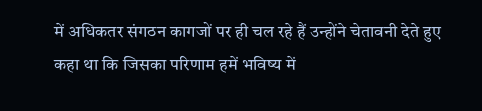में अधिकतर संगठन कागजों पर ही चल रहे हैं उन्होंने चेतावनी देते हुए कहा था कि जिसका परिणाम हमें भविष्य में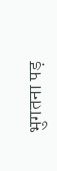भुगतना पड़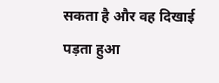सकता है और वह दिखाई पड़ता हुआ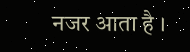नजर आता है ।